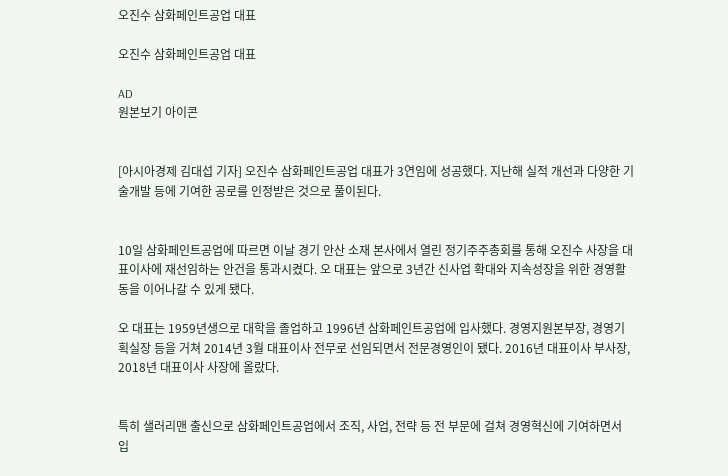오진수 삼화페인트공업 대표

오진수 삼화페인트공업 대표

AD
원본보기 아이콘


[아시아경제 김대섭 기자] 오진수 삼화페인트공업 대표가 3연임에 성공했다. 지난해 실적 개선과 다양한 기술개발 등에 기여한 공로를 인정받은 것으로 풀이된다.


10일 삼화페인트공업에 따르면 이날 경기 안산 소재 본사에서 열린 정기주주총회를 통해 오진수 사장을 대표이사에 재선임하는 안건을 통과시켰다. 오 대표는 앞으로 3년간 신사업 확대와 지속성장을 위한 경영활동을 이어나갈 수 있게 됐다.

오 대표는 1959년생으로 대학을 졸업하고 1996년 삼화페인트공업에 입사했다. 경영지원본부장, 경영기획실장 등을 거쳐 2014년 3월 대표이사 전무로 선임되면서 전문경영인이 됐다. 2016년 대표이사 부사장, 2018년 대표이사 사장에 올랐다.


특히 샐러리맨 출신으로 삼화페인트공업에서 조직, 사업, 전략 등 전 부문에 걸쳐 경영혁신에 기여하면서 입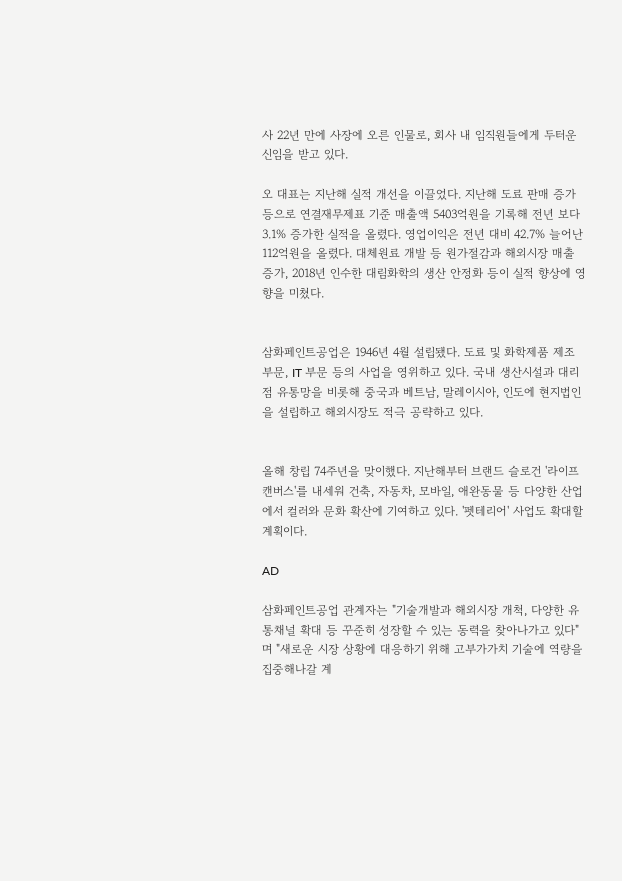사 22년 만에 사장에 오른 인물로, 회사 내 임직원들에게 두터운 신임을 받고 있다.

오 대표는 지난해 실적 개선을 이끌었다. 지난해 도료 판매 증가 등으로 연결재무제표 기준 매출액 5403억원을 기록해 전년 보다 3.1% 증가한 실적을 올렸다. 영업이익은 전년 대비 42.7% 늘어난 112억원을 올렸다. 대체원료 개발 등 원가절감과 해외시장 매출 증가, 2018년 인수한 대림화학의 생산 안정화 등이 실적 향상에 영향을 미쳤다.


삼화페인트공업은 1946년 4월 설립됐다. 도료 및 화학제품 제조 부문, IT 부문 등의 사업을 영위하고 있다. 국내 생산시설과 대리점 유통망을 비롯해 중국과 베트남, 말레이시아, 인도에 현지법인을 설립하고 해외시장도 적극 공략하고 있다.


올해 창립 74주년을 맞이했다. 지난해부터 브랜드 슬로건 '라이프 캔버스'를 내세워 건축, 자동차, 모바일, 애완동물 등 다양한 산업에서 컬러와 문화 확산에 기여하고 있다. '펫테리어' 사업도 확대할 계획이다.

AD

삼화페인트공업 관계자는 "기술개발과 해외시장 개척, 다양한 유통채널 확대 등 꾸준히 성장할 수 있는 동력을 찾아나가고 있다"며 "새로운 시장 상황에 대응하기 위해 고부가가치 기술에 역량을 집중해나갈 계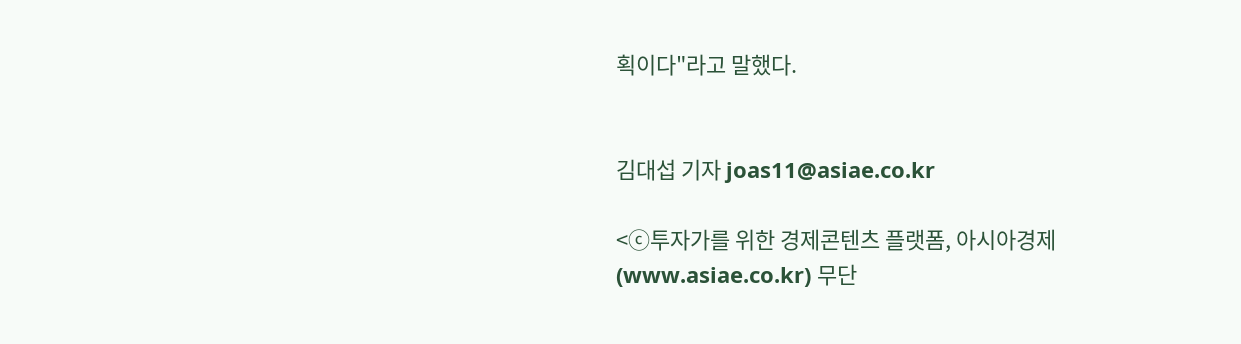획이다"라고 말했다.


김대섭 기자 joas11@asiae.co.kr

<ⓒ투자가를 위한 경제콘텐츠 플랫폼, 아시아경제(www.asiae.co.kr) 무단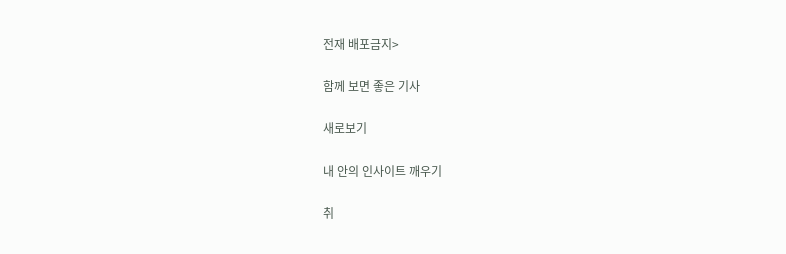전재 배포금지>

함께 보면 좋은 기사

새로보기

내 안의 인사이트 깨우기

취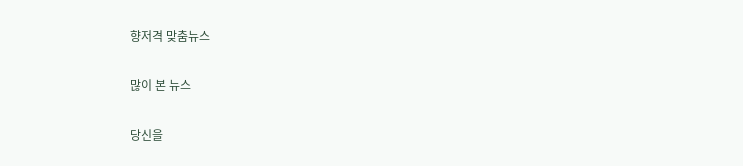향저격 맞춤뉴스

많이 본 뉴스

당신을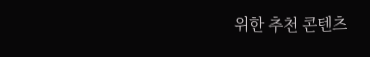위한 추천 콘텐츠